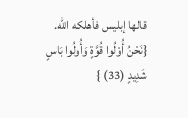قالها إبليس فأهلكه الله.
{نَحْنُ أُوْلُوا قُوَّةٍ وَأُولُوا بَاسٍ شَدِيدٍ (33) }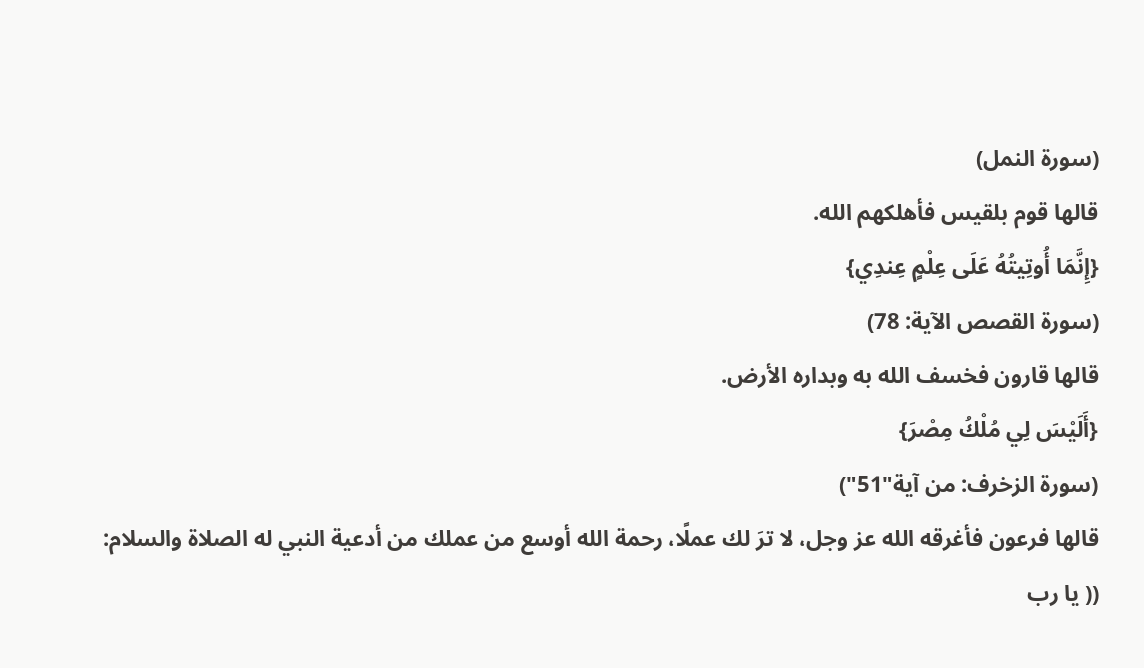(سورة النمل)
قالها قوم بلقيس فأهلكهم الله.
{إِنَّمَا أُوتِيتُهُ عَلَى عِلْمٍ عِندِي}
(سورة القصص الآية: 78)
قالها قارون فخسف الله به وبداره الأرض.
{أَلَيْسَ لِي مُلْكُ مِصْرَ}
(سورة الزخرف: من آية"51")
قالها فرعون فأغرقه الله عز وجل، لا ترَ لك عملًا، رحمة الله أوسع من عملك من أدعية النبي له الصلاة والسلام:
(( يا رب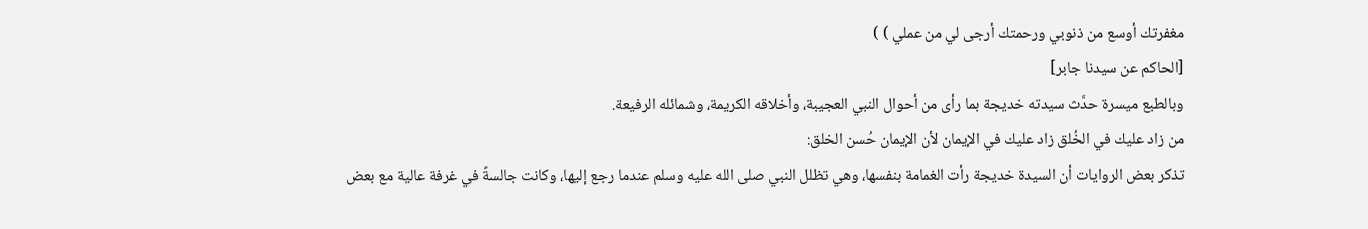مغفرتك أوسع من ذنوبي ورحمتك أرجى لي من عملي ) )
[الحاكم عن سيدنا جابر]
وبالطبع ميسرة حدَّث سيدته خديجة بما رأى من أحوال النبي العجيبة، وأخلاقه الكريمة، وشمائله الرفيعة.
من زاد عليك في الخُلق زاد عليك في الإيمان لأن الإيمان حُسن الخلق:
تذكر بعض الروايات أن السيدة خديجة رأت الغمامة بنفسها، وهي تظلل النبي صلى الله عليه وسلم عندما رجع إليها، وكانت جالسةً في غرفة عالية مع بعض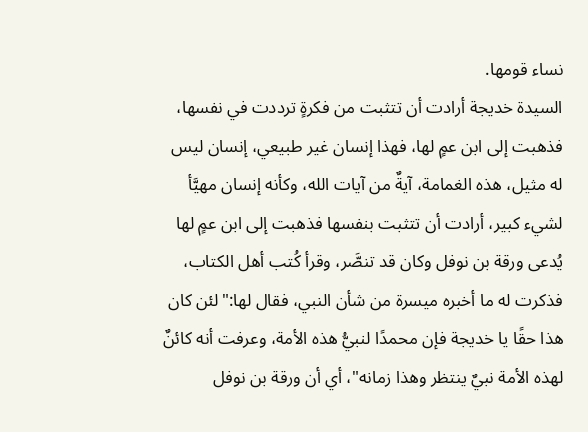نساء قومها.
السيدة خديجة أرادت أن تتثبت من فكرةٍ ترددت في نفسها، فذهبت إلى ابن عمٍ لها، فهذا إنسان غير طبيعي، إنسان ليس له مثيل، هذه الغمامة، آيةٌ من آيات الله، وكأنه إنسان مهيَّأ لشيء كبير، أرادت أن تتثبت بنفسها فذهبت إلى ابن عمٍ لها يُدعى ورقة بن نوفل وكان قد تنصَّر، وقرأ كُتب أهل الكتاب، فذكرت له ما أخبره ميسرة من شأن النبي، فقال لها:"لئن كان هذا حقًا يا خديجة فإن محمدًا لنبيُّ هذه الأمة، وعرفت أنه كائنٌ لهذه الأمة نبيٌ ينتظر وهذا زمانه"، أي أن ورقة بن نوفل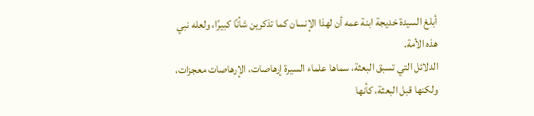أبلغ السيدة خديجة ابنة عمه أن لهذا الإنسان كما تذكرين شأنًا كبيرًا، ولعله نبي هذه الأمة.
الدلائل التي تسبق البعثة، سماها علماء السيرة إرهاصات، الإرهاصات معجزات، ولكنها قبل البعثة، كأنها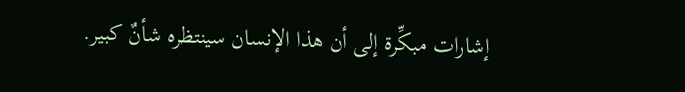إشارات مبكِّرة إلى أن هذا الإنسان سينتظره شأنٌ كبير.